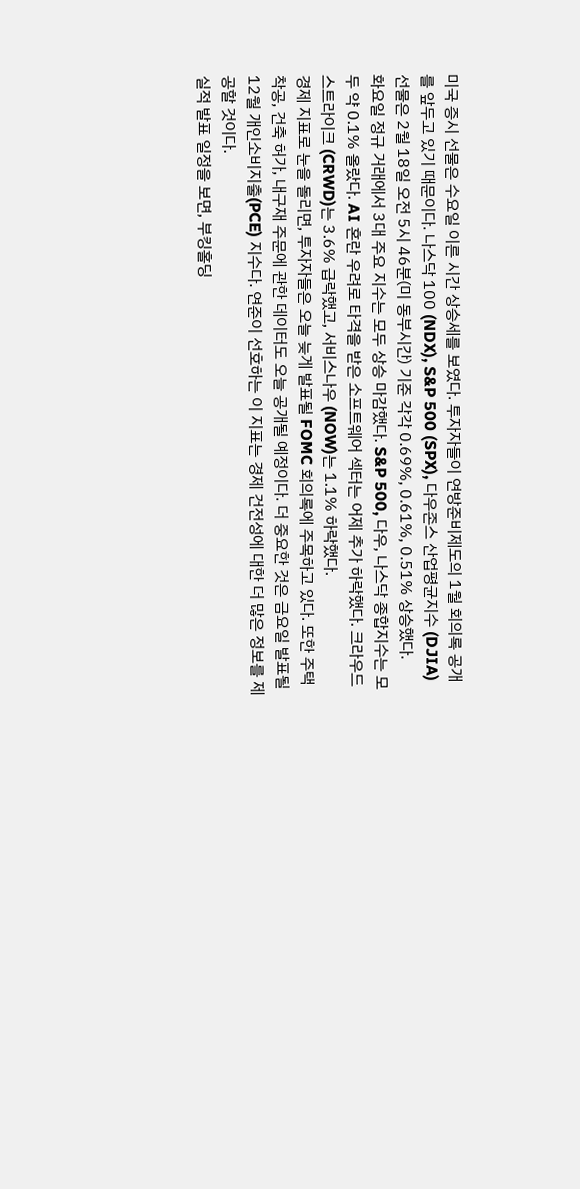미국 증시 선물은 수요일 이른 시간 상승세를 보였다. 투자자들이 연방준비제도의 1월 회의록 공개를 앞두고 있기 때문이다. 나스닥 100 (NDX), S&P 500 (SPX), 다우존스 산업평균지수 (DJIA) 선물은 2월 18일 오전 5시 46분(미 동부시간) 기준 각각 0.69%, 0.61%, 0.51% 상승했다.
화요일 정규 거래에서 3대 주요 지수는 모두 상승 마감했다. S&P 500, 다우, 나스닥 종합지수는 모두 약 0.1% 올랐다. AI 혼란 우려로 타격을 받은 소프트웨어 섹터는 어제 추가 하락했다. 크라우드스트라이크 (CRWD)는 3.6% 급락했고, 서비스나우 (NOW)는 1.1% 하락했다.
경제 지표로 눈을 돌리면, 투자자들은 오늘 늦게 발표될 FOMC 회의록에 주목하고 있다. 또한 주택 착공, 건축 허가, 내구재 주문에 관한 데이터도 오늘 공개될 예정이다. 더 중요한 것은 금요일 발표될 12월 개인소비지출(PCE) 지수다. 연준이 선호하는 이 지표는 경제 건전성에 대한 더 많은 정보를 제공할 것이다.
실적 발표 일정을 보면, 부킹홀딩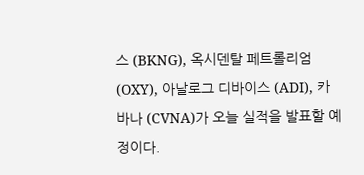스 (BKNG), 옥시덴탈 페트롤리엄 (OXY), 아날로그 디바이스 (ADI), 카바나 (CVNA)가 오늘 실적을 발표할 예정이다.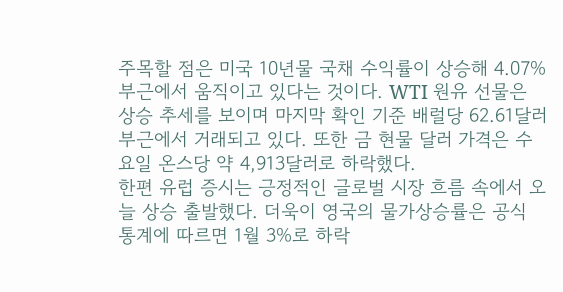주목할 점은 미국 10년물 국채 수익률이 상승해 4.07% 부근에서 움직이고 있다는 것이다. WTI 원유 선물은 상승 추세를 보이며 마지막 확인 기준 배럴당 62.61달러 부근에서 거래되고 있다. 또한 금 현물 달러 가격은 수요일 온스당 약 4,913달러로 하락했다.
한편 유럽 증시는 긍정적인 글로벌 시장 흐름 속에서 오늘 상승 출발했다. 더욱이 영국의 물가상승률은 공식 통계에 따르면 1월 3%로 하락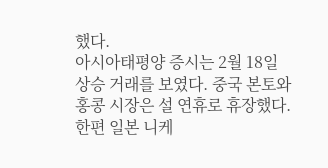했다.
아시아태평양 증시는 2월 18일 상승 거래를 보였다. 중국 본토와 홍콩 시장은 설 연휴로 휴장했다.
한편 일본 니케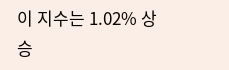이 지수는 1.02% 상승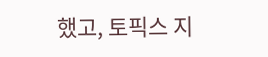했고, 토픽스 지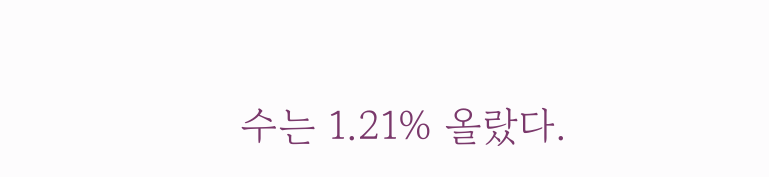수는 1.21% 올랐다.